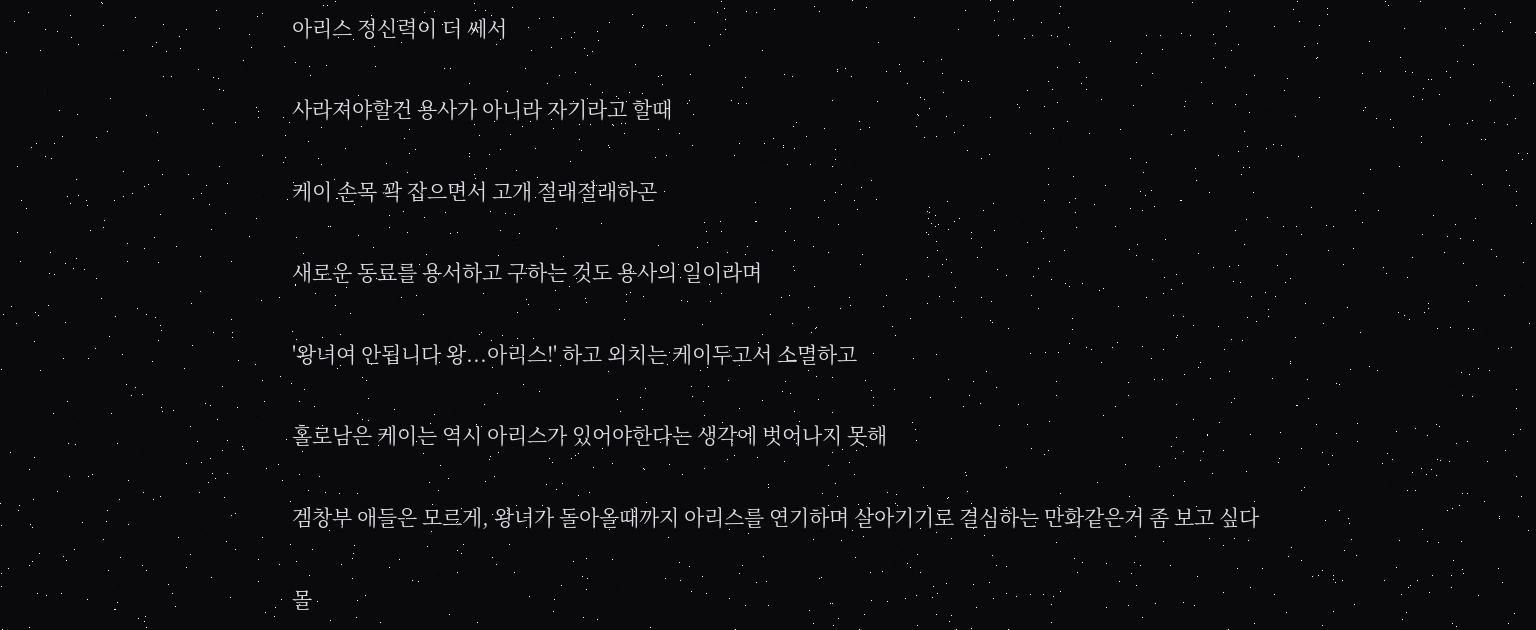아리스 정신력이 더 쎄서


사라져야할건 용사가 아니라 자기라고 할때


케이 손목 꽉 잡으면서 고개 절래절래하곤


새로운 동료를 용서하고 구하는 것도 용사의 일이라며


'왕녀여 안됩니다 왕...아리스!' 하고 외치는 케이두고서 소멸하고


홀로남은 케이는 역시 아리스가 있어야한다는 생각에 벗어나지 못해


겜창부 애들은 모르게, 왕녀가 돌아올때까지 아리스를 연기하며 살아기기로 결심하는 만화같은거 좀 보고 싶다


몰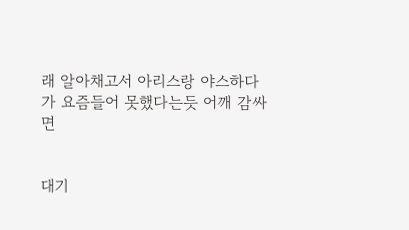래 알아채고서 아리스랑 야스하다가 요즘들어 못했다는듯 어깨 감싸면


대기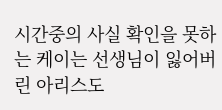시간중의 사실 확인을 못하는 케이는 선생님이 잃어버린 아리스도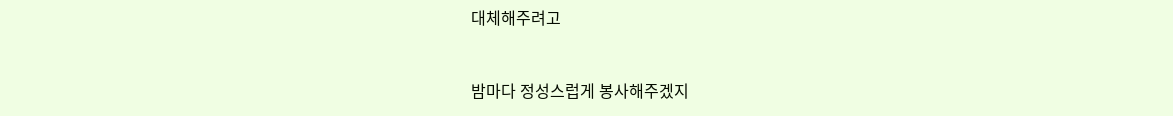대체해주려고


밤마다 정성스럽게 봉사해주겠지